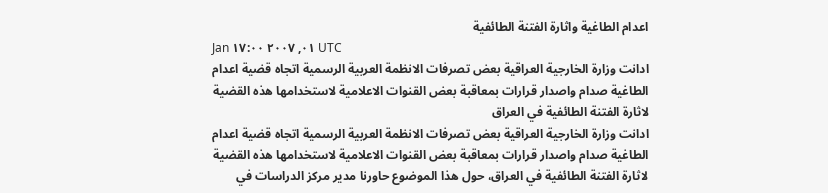اعدام الطاغية واثارة الفتنة الطائفية
Jan ٠١, ٢٠٠٧ ١٧:٠٠ UTC
ادانت وزارة الخارجية العراقية بعض تصرفات الانظمة العربية الرسمية اتجاه قضية اعدام الطاغية صدام واصدار قرارات بمعاقبة بعض القنوات الاعلامية لاستخدامها هذه القضية لاثارة الفتنة الطائفية في العراق
ادانت وزارة الخارجية العراقية بعض تصرفات الانظمة العربية الرسمية اتجاه قضية اعدام الطاغية صدام واصدار قرارات بمعاقبة بعض القنوات الاعلامية لاستخدامها هذه القضية لاثارة الفتنة الطائفية في العراق، حول هذا الموضوع حاورنا مدير مركز الدراسات في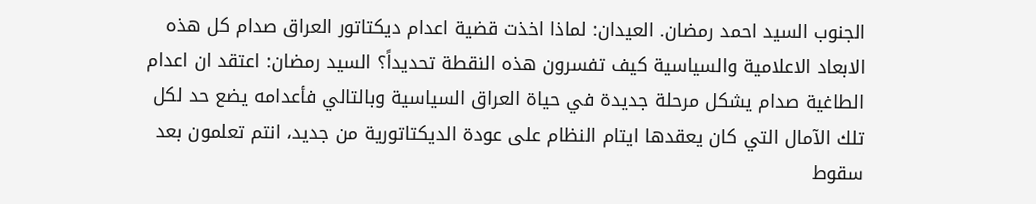الجنوب السيد احمد رمضان. العيدان: لماذا اخذت قضية اعدام ديكتاتور العراق صدام كل هذه الابعاد الاعلامية والسياسية كيف تفسرون هذه النقطة تحديداً؟ السيد رمضان: اعتقد ان اعدام الطاغية صدام يشكل مرحلة جديدة في حياة العراق السياسية وبالتالي فأعدامه يضع حد لكل تلك الآمال التي كان يعقدها ايتام النظام على عودة الديكتاتورية من جديد، انتم تعلمون بعد سقوط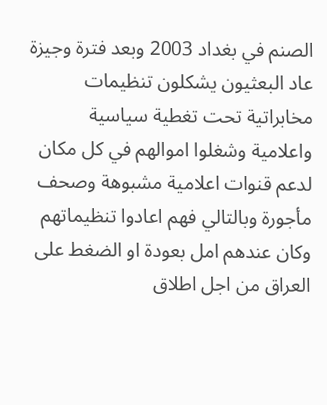الصنم في بغداد 2003 وبعد فترة وجيزة عاد البعثيون يشكلون تنظيمات مخابراتية تحت تغطية سياسية واعلامية وشغلوا اموالهم في كل مكان لدعم قنوات اعلامية مشبوهة وصحف مأجورة وبالتالي فهم اعادوا تنظيماتهم وكان عندهم امل بعودة او الضغط على العراق من اجل اطلاق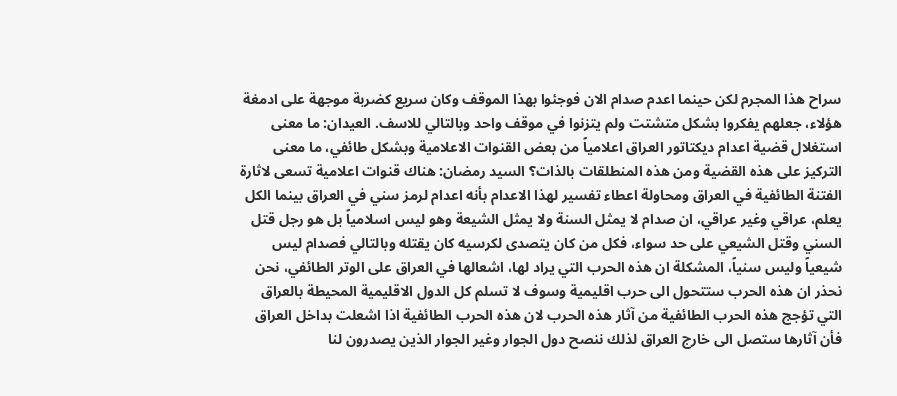سراح هذا المجرم لكن حينما اعدم صدام الان فوجئوا بهذا الموقف وكان سريع كضربة موجهة على ادمغة هؤلاء، جعلهم يفكروا بشكل متشتت ولم يتزنوا في موقف واحد وبالتالي للاسف. العيدان: ما معنى استغلال قضية اعدام ديكتاتور العراق اعلامياً من بعض القنوات الاعلامية وبشكل طائفي، ما معنى التركيز على هذه القضية ومن هذه المنطلقات بالذات؟ السيد رمضان: هناك قنوات اعلامية تسعى لاثارة الفتنة الطائفية في العراق ومحاولة اعطاء تفسير لهذا الاعدام بأنه اعدام لرمز سني في العراق بينما الكل يعلم، عراقي وغير عراقي، ان صدام لا يمثل السنة ولا يمثل الشيعة وهو ليس اسلامياً بل هو رجل قتل السني وقتل الشيعي على حد سواء، فكل من كان يتصدى لكرسيه كان يقتله وبالتالي فصدام ليس شيعياً وليس سنياً، المشكلة ان هذه الحرب التي يراد لها، اشعالها في العراق على الوتر الطائفي، نحن نحذر ان هذه الحرب ستتحول الى حرب اقليمية وسوف لا تسلم كل الدول الاقليمية المحيطة بالعراق التي تؤجج هذه الحرب الطائفية من آثار هذه الحرب لان هذه الحرب الطائفية اذا اشعلت بداخل العراق فأن آثارها ستصل الى خارج العراق لذلك ننصح دول الجوار وغير الجوار الذين يصدرون لنا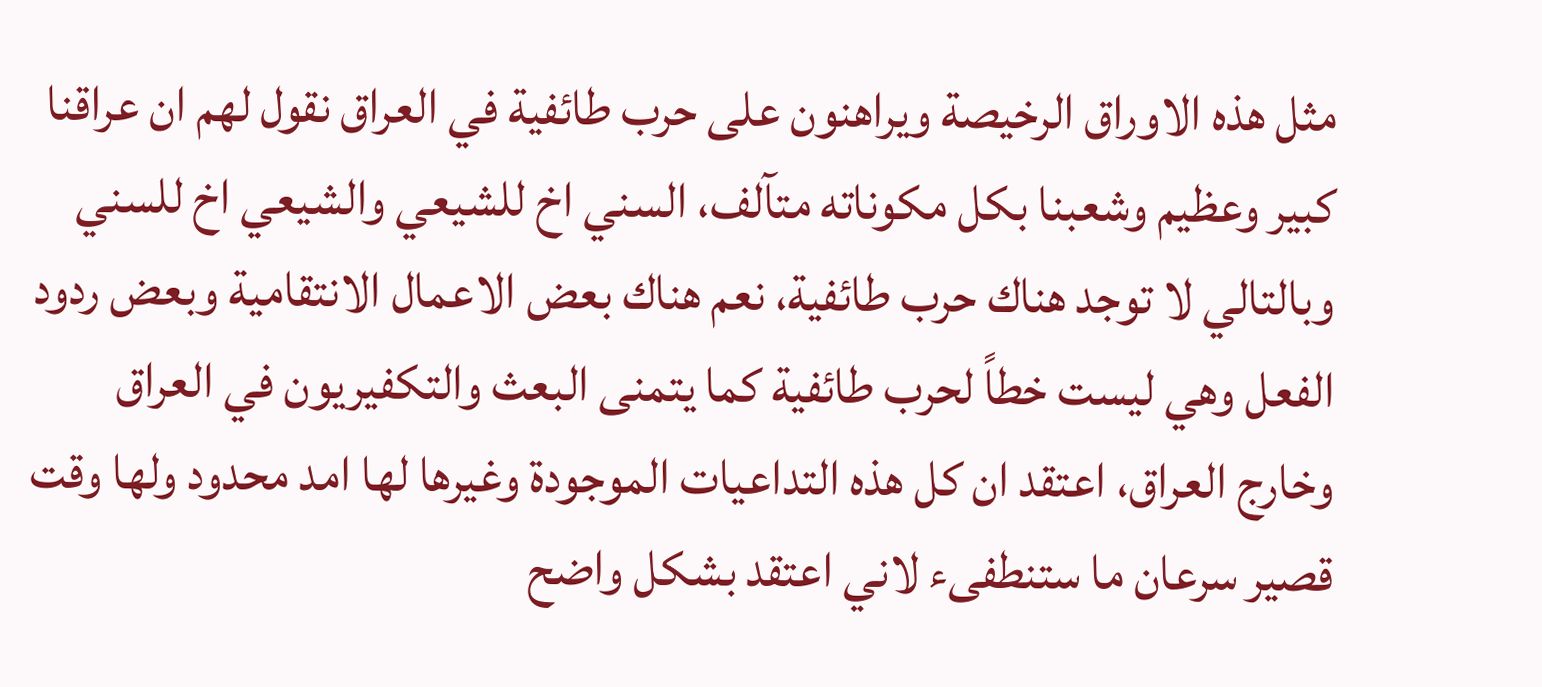مثل هذه الاوراق الرخيصة ويراهنون على حرب طائفية في العراق نقول لهم ان عراقنا كبير وعظيم وشعبنا بكل مكوناته متآلف، السني اخ للشيعي والشيعي اخ للسني وبالتالي لا توجد هناك حرب طائفية، نعم هناك بعض الاعمال الانتقامية وبعض ردود الفعل وهي ليست خطاً لحرب طائفية كما يتمنى البعث والتكفيريون في العراق وخارج العراق، اعتقد ان كل هذه التداعيات الموجودة وغيرها لها امد محدود ولها وقت قصير سرعان ما ستنطفىء لاني اعتقد بشكل واضح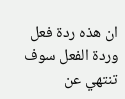ان هذه ردة فعل وردة الفعل سوف تنتهي عن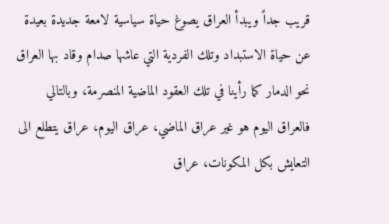قريب جداً ويبدأ العراق يصوغ حياة سياسية لامعة جديدة بعيدة عن حياة الاستبداد وتلك الفردية التي عاشها صدام وقاد بها العراق نحو الدمار كما رأينا في تلك العقود الماضية المنصرمة، وبالتالي فالعراق اليوم هو غير عراق الماضي، عراق اليوم، عراق يتطلع الى التعايش بكل المكونات، عراق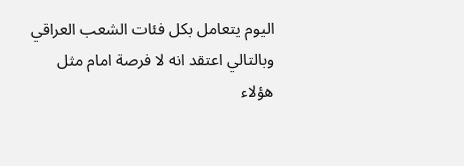اليوم يتعامل بكل فئات الشعب العراقي وبالتالي اعتقد انه لا فرصة امام مثل هؤلاء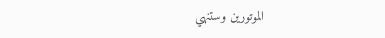الموتورين وستنهي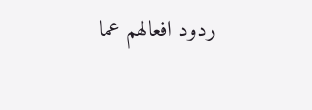ردود افعالهم عما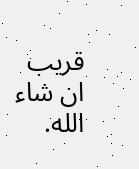قريب ان شاء الله.